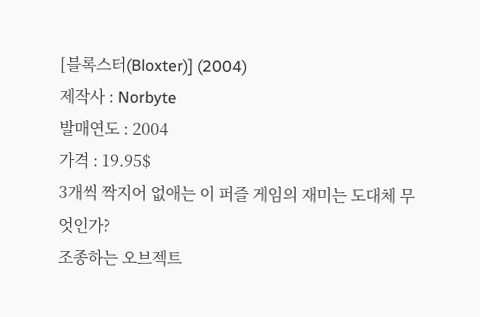[블록스터(Bloxter)] (2004)
제작사 : Norbyte
발매연도 : 2004
가격 : 19.95$
3개씩 짝지어 없애는 이 퍼즐 게임의 재미는 도대체 무엇인가?
조종하는 오브젝트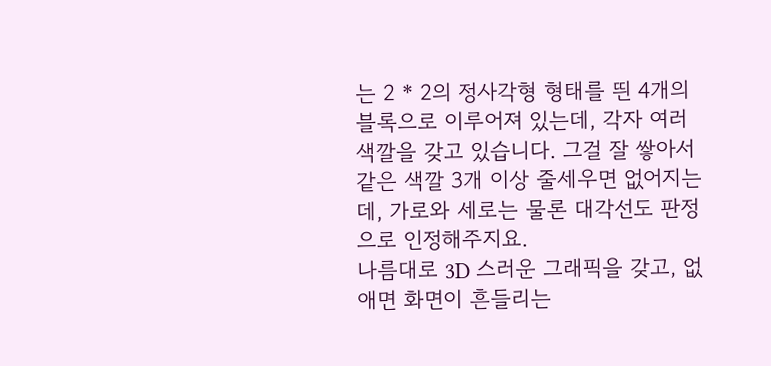는 2 * 2의 정사각형 형태를 띈 4개의 블록으로 이루어져 있는데, 각자 여러 색깔을 갖고 있습니다. 그걸 잘 쌓아서 같은 색깔 3개 이상 줄세우면 없어지는데, 가로와 세로는 물론 대각선도 판정으로 인정해주지요.
나름대로 3D 스러운 그래픽을 갖고, 없애면 화면이 흔들리는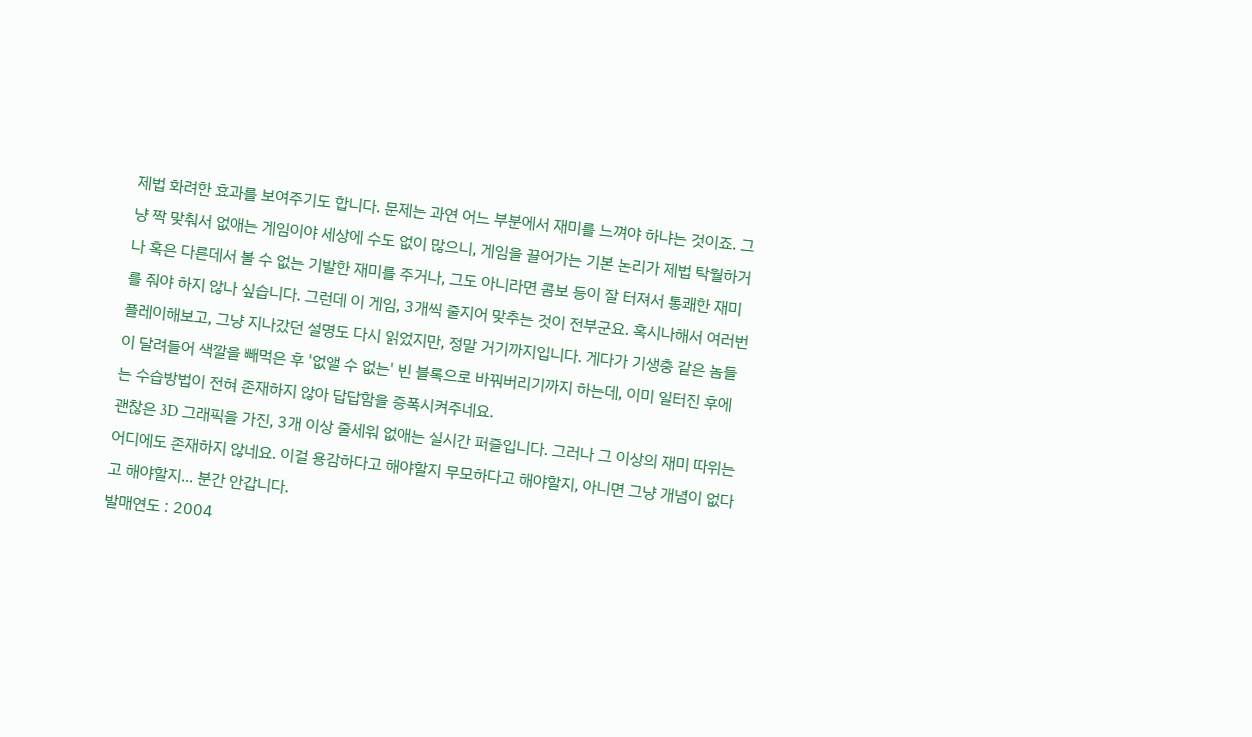제법 화려한 효과를 보여주기도 합니다. 문제는 과연 어느 부분에서 재미를 느껴야 하냐는 것이죠. 그냥 짝 맞춰서 없애는 게임이야 세상에 수도 없이 많으니, 게임을 끌어가는 기본 논리가 제법 탁월하거나 혹은 다른데서 볼 수 없는 기발한 재미를 주거나, 그도 아니라면 콤보 등이 잘 터져서 통쾌한 재미를 줘야 하지 않나 싶습니다. 그런데 이 게임, 3개씩 줄지어 맞추는 것이 전부군요. 혹시나해서 여러번 플레이해보고, 그냥 지나갔던 설명도 다시 읽었지만, 정말 거기까지입니다. 게다가 기생충 같은 놈들이 달려들어 색깔을 빼먹은 후 '없앨 수 없는' 빈 블록으로 바꿔버리기까지 하는데, 이미 일터진 후에는 수습방법이 전혀 존재하지 않아 답답함을 증폭시켜주네요.
괜찮은 3D 그래픽을 가진, 3개 이상 줄세워 없애는 실시간 퍼즐입니다. 그러나 그 이상의 재미 따위는 어디에도 존재하지 않네요. 이걸 용감하다고 해야할지 무모하다고 해야할지, 아니면 그냥 개념이 없다고 해야할지... 분간 안갑니다.
발매연도 : 2004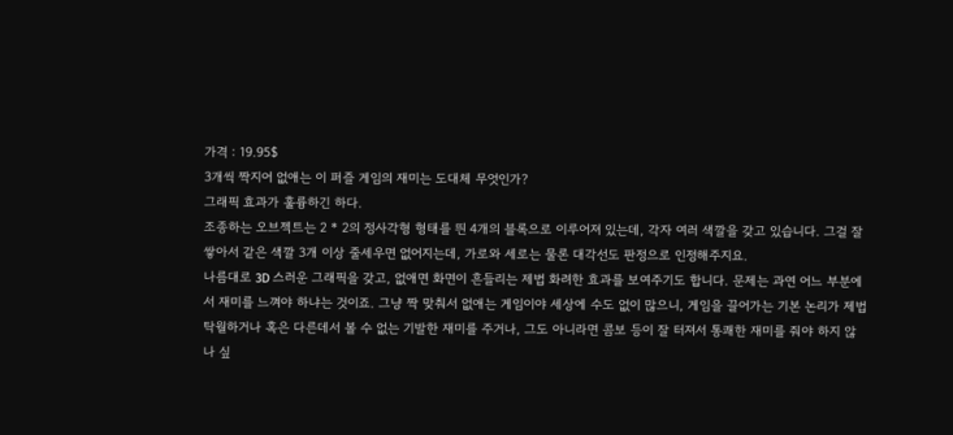가격 : 19.95$
3개씩 짝지어 없애는 이 퍼즐 게임의 재미는 도대체 무엇인가?
그래픽 효과가 훌륭하긴 하다.
조종하는 오브젝트는 2 * 2의 정사각형 형태를 띈 4개의 블록으로 이루어져 있는데, 각자 여러 색깔을 갖고 있습니다. 그걸 잘 쌓아서 같은 색깔 3개 이상 줄세우면 없어지는데, 가로와 세로는 물론 대각선도 판정으로 인정해주지요.
나름대로 3D 스러운 그래픽을 갖고, 없애면 화면이 흔들리는 제법 화려한 효과를 보여주기도 합니다. 문제는 과연 어느 부분에서 재미를 느껴야 하냐는 것이죠. 그냥 짝 맞춰서 없애는 게임이야 세상에 수도 없이 많으니, 게임을 끌어가는 기본 논리가 제법 탁월하거나 혹은 다른데서 볼 수 없는 기발한 재미를 주거나, 그도 아니라면 콤보 등이 잘 터져서 통쾌한 재미를 줘야 하지 않나 싶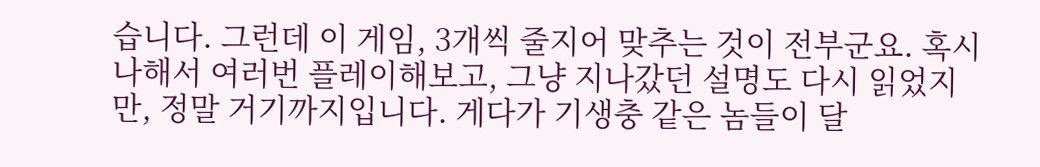습니다. 그런데 이 게임, 3개씩 줄지어 맞추는 것이 전부군요. 혹시나해서 여러번 플레이해보고, 그냥 지나갔던 설명도 다시 읽었지만, 정말 거기까지입니다. 게다가 기생충 같은 놈들이 달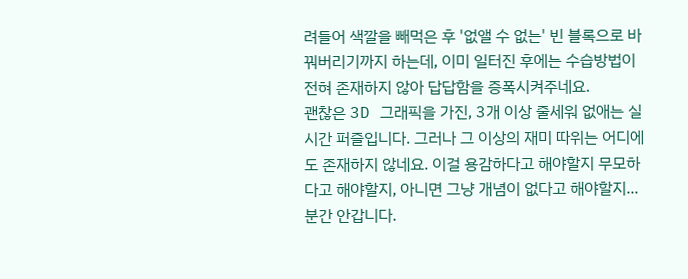려들어 색깔을 빼먹은 후 '없앨 수 없는' 빈 블록으로 바꿔버리기까지 하는데, 이미 일터진 후에는 수습방법이 전혀 존재하지 않아 답답함을 증폭시켜주네요.
괜찮은 3D 그래픽을 가진, 3개 이상 줄세워 없애는 실시간 퍼즐입니다. 그러나 그 이상의 재미 따위는 어디에도 존재하지 않네요. 이걸 용감하다고 해야할지 무모하다고 해야할지, 아니면 그냥 개념이 없다고 해야할지... 분간 안갑니다.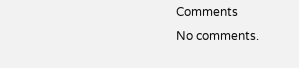Comments
No comments.